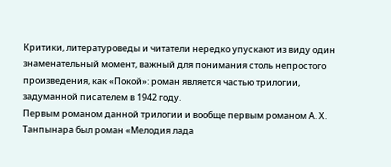Критики, литературоведы и читатели нередко упускают из виду один знаменательный момент, важный для понимания столь непростого произведения, как «Покой»: роман является частью трилогии, задуманной писателем в 1942 году.
Первым романом данной трилогии и вообще первым романом А. Х. Танпынара был роман «Мелодия лада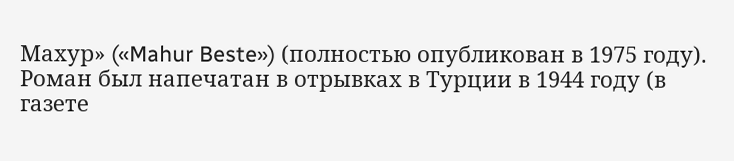Махур» («Mahur Beste») (полностью опубликован в 1975 году). Роман был напечатан в отрывках в Турции в 1944 году (в газете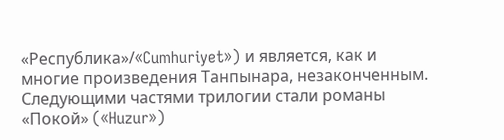«Республика»/«Cumhuriyet») и является, как и многие произведения Танпынара, незаконченным. Следующими частями трилогии стали романы «Покой» («Huzur»)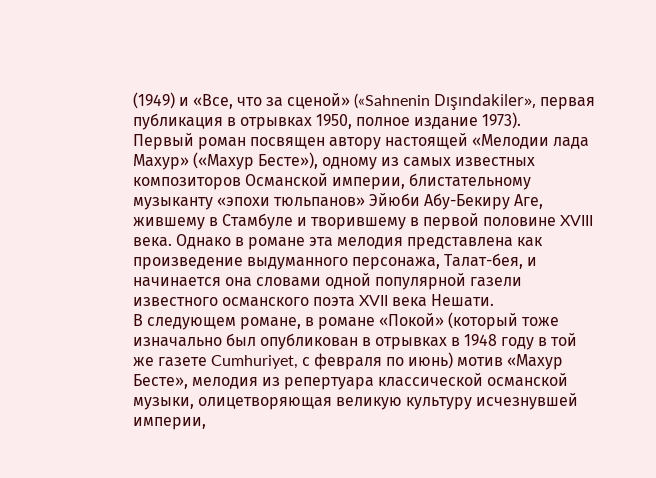(1949) и «Все, что за сценой» («Sahnenin Dışındakiler», первая публикация в отрывках 1950, полное издание 1973).
Первый роман посвящен автору настоящей «Мелодии лада Махур» («Махур Бесте»), одному из самых известных композиторов Османской империи, блистательному музыканту «эпохи тюльпанов» Эйюби Абу-Бекиру Аге, жившему в Стамбуле и творившему в первой половине XVIII века. Однако в романе эта мелодия представлена как произведение выдуманного персонажа, Талат-бея, и начинается она словами одной популярной газели известного османского поэта XVII века Нешати.
В следующем романе, в романе «Покой» (который тоже изначально был опубликован в отрывках в 1948 году в той же газете Cumhuriyet, с февраля по июнь) мотив «Махур Бесте», мелодия из репертуара классической османской музыки, олицетворяющая великую культуру исчезнувшей империи,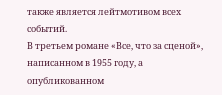также является лейтмотивом всех событий.
В третьем романе «Все, что за сценой», написанном в 1955 году, а опубликованном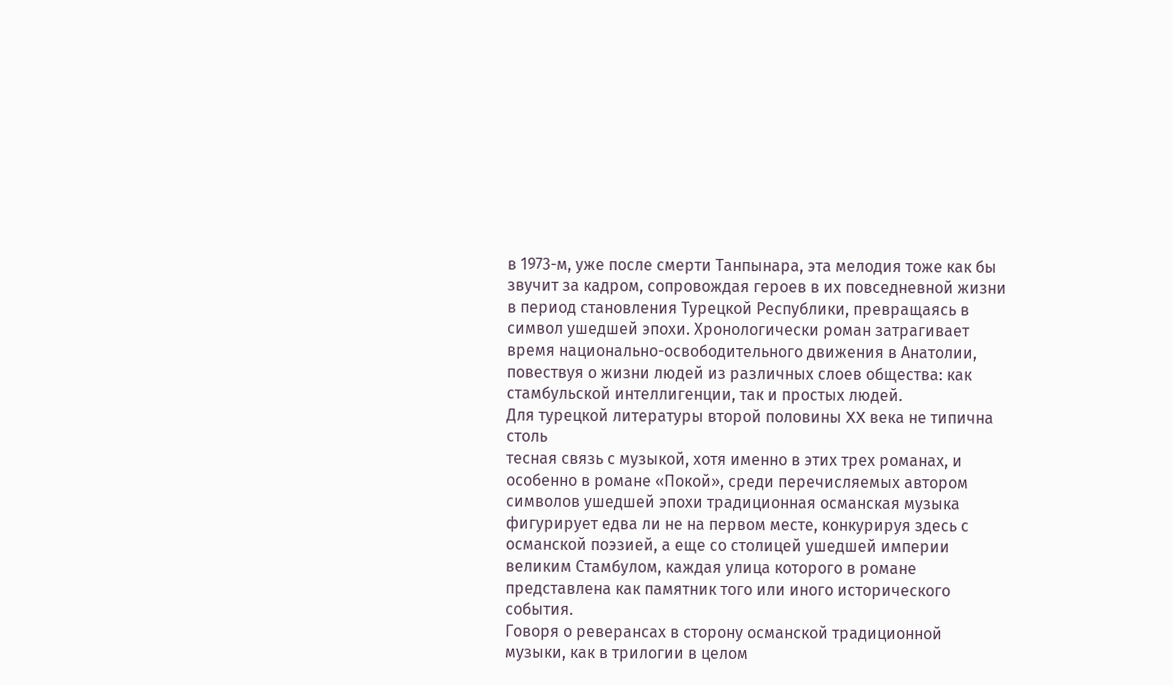в 1973-м, уже после смерти Танпынара, эта мелодия тоже как бы звучит за кадром, сопровождая героев в их повседневной жизни в период становления Турецкой Республики, превращаясь в символ ушедшей эпохи. Хронологически роман затрагивает время национально-освободительного движения в Анатолии, повествуя о жизни людей из различных слоев общества: как стамбульской интеллигенции, так и простых людей.
Для турецкой литературы второй половины XX века не типична столь
тесная связь с музыкой, хотя именно в этих трех романах, и особенно в романе «Покой», среди перечисляемых автором символов ушедшей эпохи традиционная османская музыка фигурирует едва ли не на первом месте, конкурируя здесь с османской поэзией, а еще со столицей ушедшей империи великим Стамбулом, каждая улица которого в романе представлена как памятник того или иного исторического события.
Говоря о реверансах в сторону османской традиционной музыки, как в трилогии в целом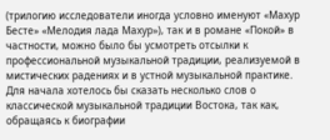(трилогию исследователи иногда условно именуют «Махур Бесте» «Мелодия лада Махур»), так и в романе «Покой» в частности, можно было бы усмотреть отсылки к профессиональной музыкальной традиции, реализуемой в мистических радениях и в устной музыкальной практике.
Для начала хотелось бы сказать несколько слов о классической музыкальной традиции Востока, так как, обращаясь к биографии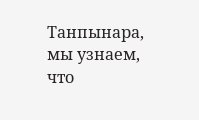Танпынара, мы узнаем, что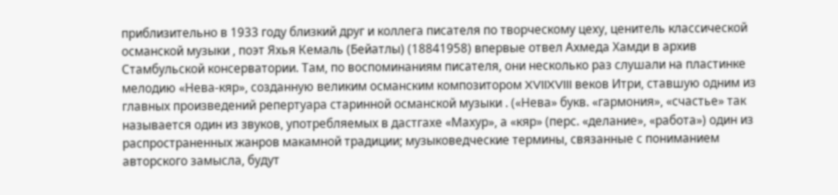приблизительно в 1933 году близкий друг и коллега писателя по творческому цеху, ценитель классической османской музыки , поэт Яхья Кемаль (Бейатлы) (18841958) впервые отвел Ахмеда Хамди в архив Стамбульской консерватории. Там, по воспоминаниям писателя, они несколько раз слушали на пластинке мелодию «Нева-кяр», созданную великим османским композитором XVIIXVIII веков Итри, ставшую одним из главных произведений репертуара старинной османской музыки . («Нева» букв. «гармония», «счастье» так называется один из звуков, употребляемых в дастгахе «Махур», а «кяр» (перс. «делание», «работа») один из распространенных жанров макамной традиции; музыковедческие термины, связанные с пониманием авторского замысла, будут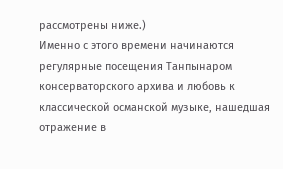рассмотрены ниже.)
Именно с этого времени начинаются регулярные посещения Танпынаром консерваторского архива и любовь к классической османской музыке, нашедшая отражение в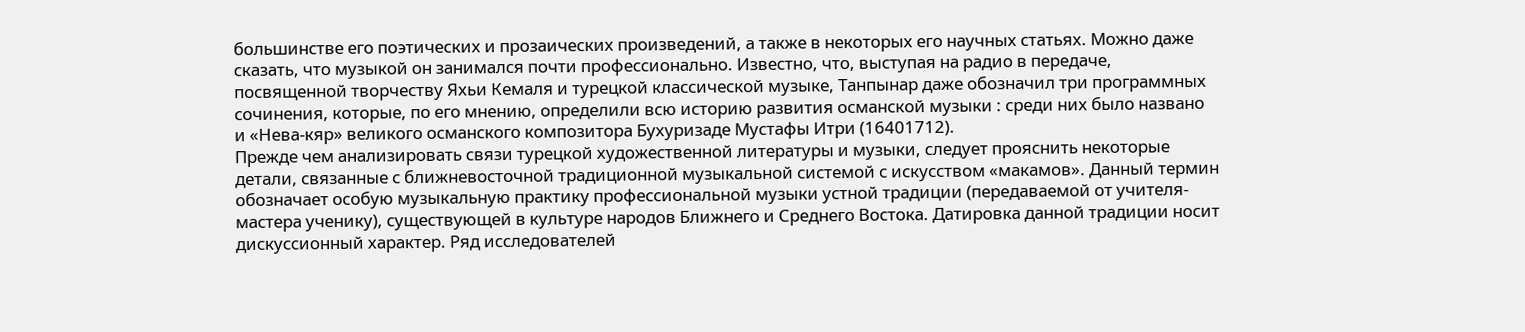большинстве его поэтических и прозаических произведений, а также в некоторых его научных статьях. Можно даже сказать, что музыкой он занимался почти профессионально. Известно, что, выступая на радио в передаче, посвященной творчеству Яхьи Кемаля и турецкой классической музыке, Танпынар даже обозначил три программных сочинения, которые, по его мнению, определили всю историю развития османской музыки : среди них было названо и «Нева-кяр» великого османского композитора Бухуризаде Мустафы Итри (16401712).
Прежде чем анализировать связи турецкой художественной литературы и музыки, следует прояснить некоторые детали, связанные с ближневосточной традиционной музыкальной системой с искусством «макамов». Данный термин обозначает особую музыкальную практику профессиональной музыки устной традиции (передаваемой от учителя-мастера ученику), существующей в культуре народов Ближнего и Среднего Востока. Датировка данной традиции носит дискуссионный характер. Ряд исследователей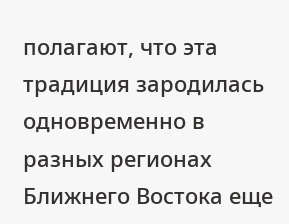полагают, что эта традиция зародилась одновременно в разных регионах Ближнего Востока еще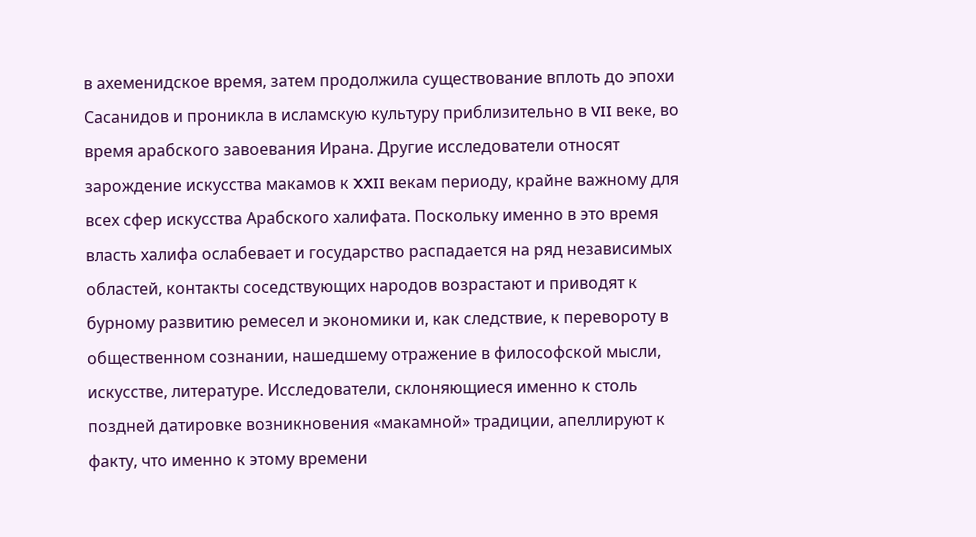в ахеменидское время, затем продолжила существование вплоть до эпохи Сасанидов и проникла в исламскую культуру приблизительно в VII веке, во время арабского завоевания Ирана. Другие исследователи относят зарождение искусства макамов к XXII векам периоду, крайне важному для всех сфер искусства Арабского халифата. Поскольку именно в это время власть халифа ослабевает и государство распадается на ряд независимых областей, контакты соседствующих народов возрастают и приводят к бурному развитию ремесел и экономики и, как следствие, к перевороту в общественном сознании, нашедшему отражение в философской мысли, искусстве, литературе. Исследователи, склоняющиеся именно к столь поздней датировке возникновения «макамной» традиции, апеллируют к факту, что именно к этому времени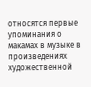относятся первые упоминания о макамах в музыке в произведениях художественной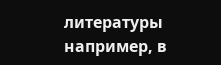литературы например, в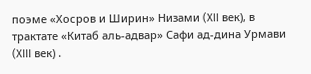поэме «Хосров и Ширин» Низами (XII век), в трактате «Китаб аль-адвар» Сафи ад-дина Урмави (XIII век) .